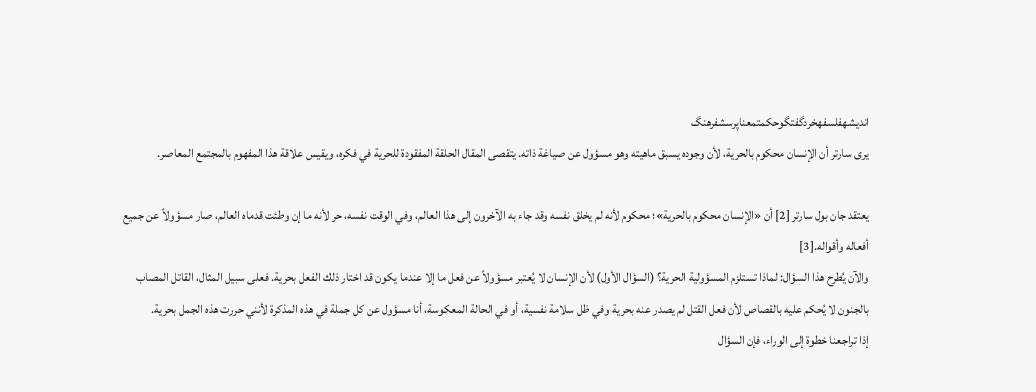اندیشهفلسفهخردگفتگوحکمتمعناپرسشفرهنگ
يرى سارتر أن الإنسان محكوم بالحرية، لأن وجوده يسبق ماهيته وهو مسؤول عن صياغة ذاته. يتقصى المقال الحلقة المفقودة للحرية في فكره، ويقيس علاقة هذا المفهوم بالمجتمع المعاصر.

يعتقد جان بول سارتر [2] أن «الإنسان محكوم بالحرية»؛ محكوم لأنه لم يخلق نفسه وقد جاء به الآخرون إلى هذا العالم، وفي الوقت نفسه، حر لأنه ما إن وطئت قدماه العالم، صار مسؤولاً عن جميع أفعاله وأقواله.[3]
والآن يُطرح هذا السؤال: لماذا تستلزم المسؤولية الحرية؟ (السؤال الأول) لأن الإنسان لا يُعتبر مسؤولاً عن فعل ما إلا عندما يكون قد اختار ذلك الفعل بحرية. فعلى سبيل المثال، القاتل المصاب بالجنون لا يُحكم عليه بالقصاص لأن فعل القتل لم يصدر عنه بحرية وفي ظل سلامة نفسية، أو في الحالة المعكوسة، أنا مسؤول عن كل جملة في هذه المذكرة لأنني حررت هذه الجمل بحرية.
إذا تراجعنا خطوة إلى الوراء، فإن السؤال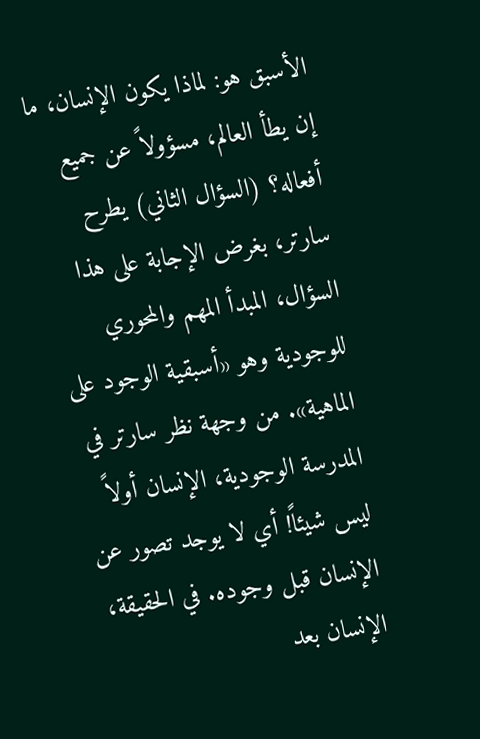الأسبق هو: لماذا يكون الإنسان، ما إن يطأ العالم، مسؤولاً عن جميع أفعاله؟ (السؤال الثاني) يطرح سارتر، بغرض الإجابة على هذا السؤال، المبدأ المهم والمحوري للوجودية وهو «أسبقية الوجود على الماهية». من وجهة نظر سارتر في المدرسة الوجودية، الإنسان أولاً ليس شيئاً! أي لا يوجد تصور عن الإنسان قبل وجوده. في الحقيقة، الإنسان بعد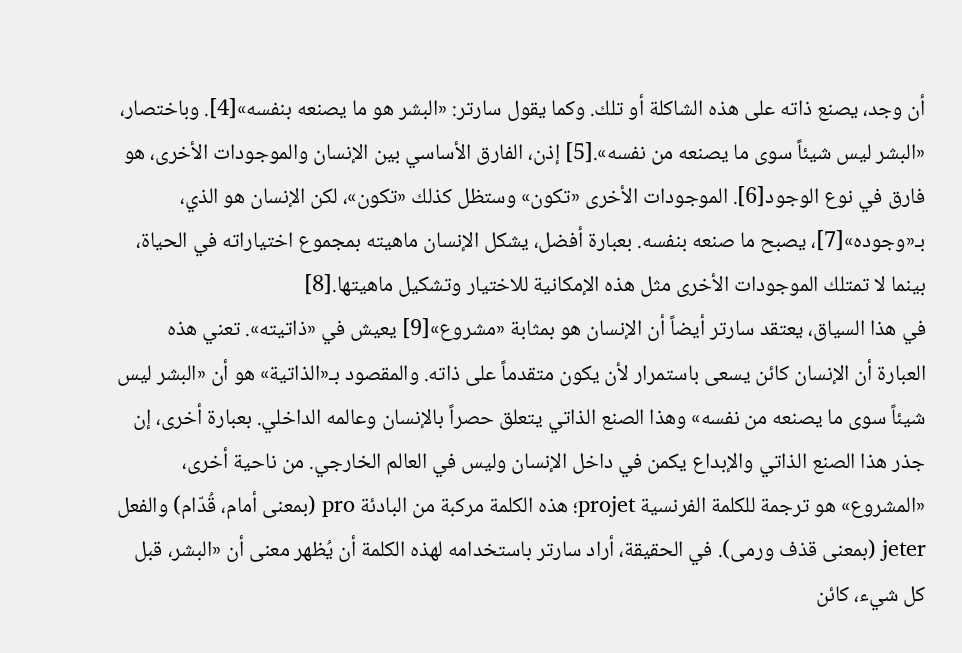أن وجد، يصنع ذاته على هذه الشاكلة أو تلك. وكما يقول سارتر: «البشر هو ما يصنعه بنفسه»[4]. وباختصار، «البشر ليس شيئاً سوى ما يصنعه من نفسه».[5] إذن، الفارق الأساسي بين الإنسان والموجودات الأخرى، هو فارق في نوع الوجود[6]. الموجودات الأخرى «تكون» وستظل كذلك «تكون»، لكن الإنسان هو الذي، بـ«وجوده»[7]، يصبح ما صنعه بنفسه. بعبارة أفضل، يشكل الإنسان ماهيته بمجموع اختياراته في الحياة، بينما لا تمتلك الموجودات الأخرى مثل هذه الإمكانية للاختيار وتشكيل ماهيتها.[8]
في هذا السياق، يعتقد سارتر أيضاً أن الإنسان هو بمثابة «مشروع»[9] يعيش في «ذاتيته». تعني هذه العبارة أن الإنسان كائن يسعى باستمرار لأن يكون متقدماً على ذاته. والمقصود بـ«الذاتية» هو أن «البشر ليس شيئاً سوى ما يصنعه من نفسه» وهذا الصنع الذاتي يتعلق حصراً بالإنسان وعالمه الداخلي. بعبارة أخرى، إن جذر هذا الصنع الذاتي والإبداع يكمن في داخل الإنسان وليس في العالم الخارجي. من ناحية أخرى، «المشروع» هو ترجمة للكلمة الفرنسية projet؛ هذه الكلمة مركبة من البادئة pro (بمعنى أمام، قُدّام) والفعل jeter (بمعنى قذف ورمى). في الحقيقة، أراد سارتر باستخدامه لهذه الكلمة أن يُظهر معنى أن «البشر، قبل كل شيء، كائن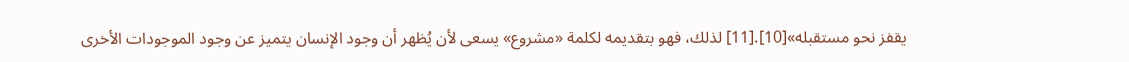يقفز نحو مستقبله»[10].[11] لذلك، فهو بتقديمه لكلمة «مشروع» يسعى لأن يُظهر أن وجود الإنسان يتميز عن وجود الموجودات الأخرى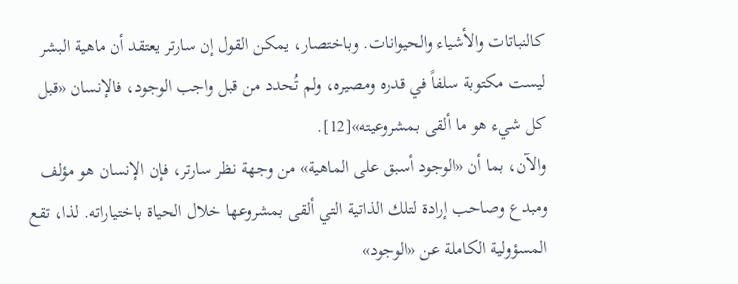كالنباتات والأشياء والحيوانات. وباختصار، يمكن القول إن سارتر يعتقد أن ماهية البشر ليست مكتوبة سلفاً في قدره ومصيره، ولم تُحدد من قبل واجب الوجود، فالإنسان «قبل كل شيء هو ما ألقى بمشروعيته»[12].
والآن، بما أن «الوجود أسبق على الماهية» من وجهة نظر سارتر، فإن الإنسان هو مؤلف ومبدع وصاحب إرادة لتلك الذاتية التي ألقى بمشروعها خلال الحياة باختياراته. لذا، تقع المسؤولية الكاملة عن «الوجود»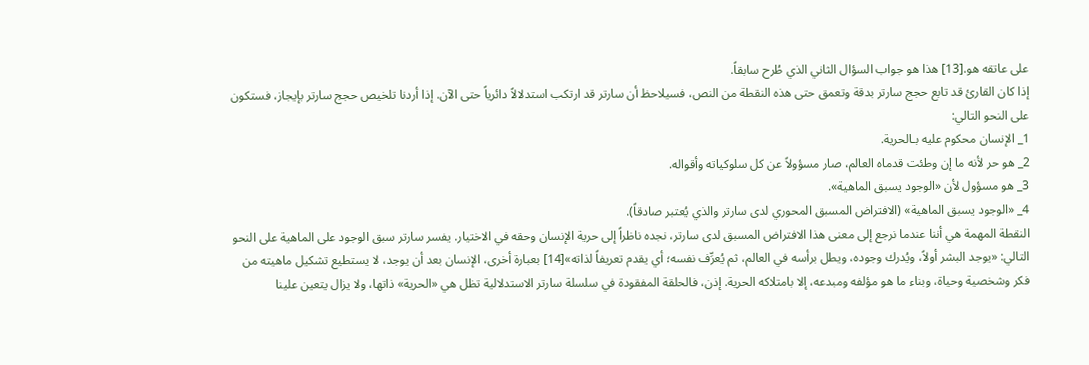على عاتقه هو.[13] هذا هو جواب السؤال الثاني الذي طُرح سابقاً.
إذا كان القارئ قد تابع حجج سارتر بدقة وتعمق حتى هذه النقطة من النص، فسيلاحظ أن سارتر قد ارتكب استدلالاً دائرياً حتى الآن. إذا أردنا تلخيص حجج سارتر بإيجاز، فستكون على النحو التالي:
1_ الإنسان محكوم عليه بـالحرية.
2_ هو حر لأنه ما إن وطئت قدماه العالم، صار مسؤولاً عن كل سلوكياته وأقواله.
3_ هو مسؤول لأن «الوجود يسبق الماهية».
4_ «الوجود يسبق الماهية» (الافتراض المسبق المحوري لدى سارتر والذي يُعتبر صادقاً).
النقطة المهمة هي أننا عندما نرجع إلى معنى هذا الافتراض المسبق لدى سارتر، نجده ناظراً إلى حرية الإنسان وحقه في الاختيار. يفسر سارتر سبق الوجود على الماهية على النحو التالي: «يوجد البشر أولاً، ويُدرك وجوده، ويطل برأسه في العالم، ثم يُعرِّف نفسه؛ أي يقدم تعريفاً لذاته»[14] بعبارة أخرى، الإنسان بعد أن يوجد، لا يستطيع تشكيل ماهيته من فكر وشخصية وحياة، وبناء ما هو مؤلفه ومبدعه، إلا بامتلاكه الحرية. إذن، فالحلقة المفقودة في سلسلة سارتر الاستدلالية تظل هي «الحرية» ذاتها، ولا يزال يتعين علينا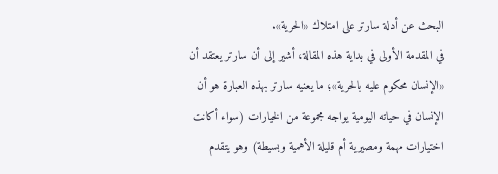البحث عن أدلة سارتر على امتلاك «الحرية».
في المقدمة الأولى في بداية هذه المقالة، أشير إلى أن سارتر يعتقد أن «الإنسان محكوم عليه بالحرية»؛ ما يعنيه سارتر بهذه العبارة هو أن الإنسان في حياته اليومية يواجه مجموعة من الخيارات (سواء أكانت اختيارات مهمة ومصيرية أم قليلة الأهمية وبسيطة) وهو يتقدم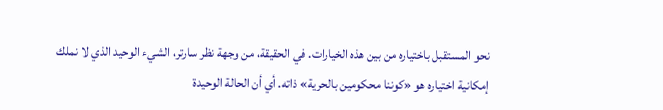نحو المستقبل باختياره من بين هذه الخيارات. في الحقيقة، من وجهة نظر سارتر، الشيء الوحيد الذي لا نملك إمكانية اختياره هو «كوننا محكومين بالحرية» ذاته. أي أن الحالة الوحيدة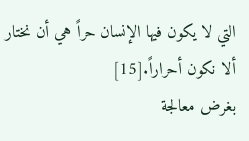التي لا يكون فيها الإنسان حراً هي أن نختار ألا نكون أحراراً.[15]
بغرض معالجة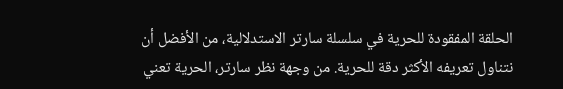الحلقة المفقودة للحرية في سلسلة سارتر الاستدلالية، من الأفضل أن نتناول تعريفه الأكثر دقة للحرية. من وجهة نظر سارتر، الحرية تعني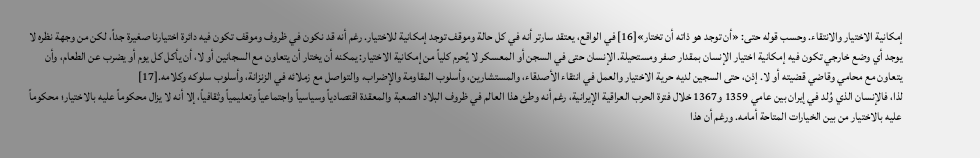إمكانية الاختيار والانتقاء. وحسب قوله حتى: «أن توجد هو ذاته أن تختار»[16] في الواقع، يعتقد سارتر أنه في كل حالة وموقف توجد إمكانية للاختيار. رغم أنه قد نكون في ظروف وموقف تكون فيه دائرة اختيارنا صغيرة جداً، لكن من وجهة نظره لا يوجد أي وضع خارجي تكون فيه إمكانية اختيار الإنسان بمقدار صفر ومستحيلة. الإنسان حتى في السجن أو المعسكر لا يُحرم كلياً من إمكانية الاختيار: يمكنه أن يختار أن يتعاون مع السجانين أو لا، أن يأكل كل يوم أو يضرب عن الطعام، وأن يتعاون مع محامي وقاضي قضيته أو لا. إذن، حتى السجين لديه حرية الاختيار والعمل في انتقاء الأصدقاء، والمستشارين، وأسلوب المقاومة والإضراب، والتواصل مع زملائه في الزنزانة، وأسلوب سلوكه وكلامه.[17]
لذا، فالإنسان الذي وُلد في إيران بين عامي 1359 و1367 خلال فترة الحرب العراقية الإيرانية، رغم أنه وطئ هذا العالم في ظروف البلاد الصعبة والمعقدة اقتصادياً وسياسياً واجتماعياً وتعليمياً وثقافياً، إلا أنه لا يزال محكوماً عليه بالاختيار؛ محكوماً عليه بالاختيار من بين الخيارات المتاحة أمامه. ورغم أن هذا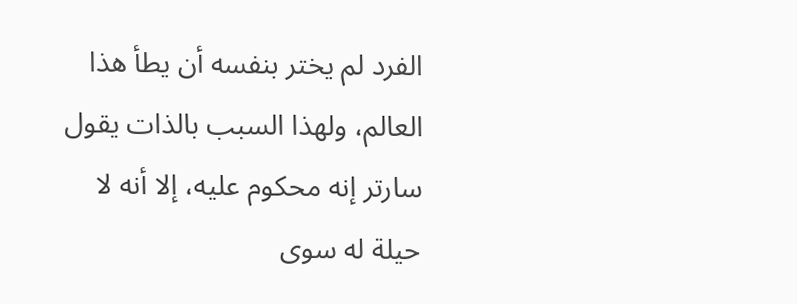الفرد لم يختر بنفسه أن يطأ هذا العالم، ولهذا السبب بالذات يقول سارتر إنه محكوم عليه، إلا أنه لا حيلة له سوى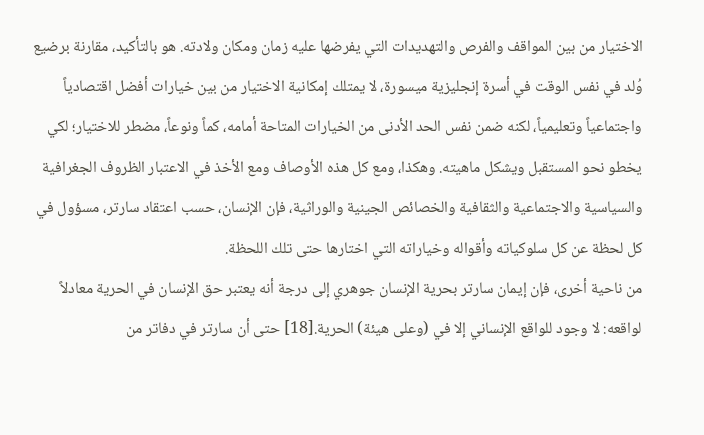الاختيار من بين المواقف والفرص والتهديدات التي يفرضها عليه زمان ومكان ولادته. هو بالتأكيد، مقارنة برضيع وُلد في نفس الوقت في أسرة إنجليزية ميسورة، لا يمتلك إمكانية الاختيار من بين خيارات أفضل اقتصادياً واجتماعياً وتعليمياً، لكنه ضمن نفس الحد الأدنى من الخيارات المتاحة أمامه، كماً ونوعاً، مضطر للاختيار؛ لكي يخطو نحو المستقبل ويشكل ماهيته. وهكذا، ومع كل هذه الأوصاف ومع الأخذ في الاعتبار الظروف الجغرافية والسياسية والاجتماعية والثقافية والخصائص الجينية والوراثية، فإن الإنسان، حسب اعتقاد سارتر، مسؤول في كل لحظة عن كل سلوكياته وأقواله وخياراته التي اختارها حتى تلك اللحظة.
من ناحية أخرى، فإن إيمان سارتر بحرية الإنسان جوهري إلى درجة أنه يعتبر حق الإنسان في الحرية معادلاً لواقعه: لا وجود للواقع الإنساني إلا في (وعلى هيئة) الحرية.[18] حتى أن سارتر في دفاتر من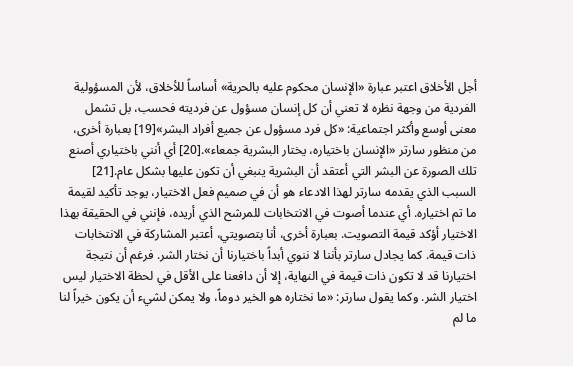أجل الأخلاق اعتبر عبارة «الإنسان محكوم عليه بالحرية» أساساً للأخلاق، لأن المسؤولية الفردية من وجهة نظره لا تعني أن كل إنسان مسؤول عن فرديته فحسب، بل تشمل معنى أوسع وأكثر اجتماعية: «كل فرد مسؤول عن جميع أفراد البشر»[19] بعبارة أخرى، من منظور سارتر «الإنسان باختياره، يختار البشرية جمعاء».[20] أي أنني باختياري أصنع تلك الصورة عن البشر التي أعتقد أن البشرية ينبغي أن تكون عليها بشكل عام.[21] السبب الذي يقدمه سارتر لهذا الادعاء هو أن في صميم فعل الاختيار، يوجد تأكيد لقيمة ما تم اختياره. أي عندما أصوت في الانتخابات للمرشح الذي أريده، فإنني في الحقيقة بهذا الاختيار أؤكد قيمة التصويت. بعبارة أخرى، أنا بتصويتي، أعتبر المشاركة في الانتخابات ذات قيمة. كما يجادل سارتر بأننا لا ننوي أبداً باختيارنا أن نختار الشر. فرغم أن نتيجة اختيارنا قد لا تكون ذات قيمة في النهاية، إلا أن دافعنا على الأقل في لحظة الاختيار ليس اختيار الشر. وكما يقول سارتر: «ما نختاره هو الخير دوماً، ولا يمكن لشيء أن يكون خيراً لنا ما لم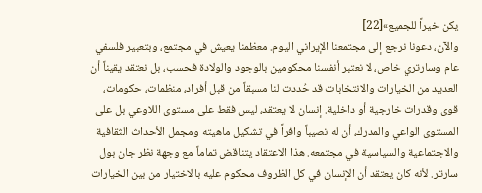يكن خيراً للجميع»[22]
والآن، دعونا نرجع إلى مجتمعنا الإيراني اليوم. معظمنا يعيش في مجتمع، وبتعبير فلسفي عام وسارتري خاص، لا نعتبر أنفسنا محكومين بالوجود والولادة فحسب، بل نعتقد يقيناً أن العديد من الخيارات والانتخابات قد حُددت لنا مسبقاً من قبل أفراد، منظمات، حكومات، قوى وقدرات خارجية أو داخلية. إنسان لا يعتقد، ليس فقط على مستوى اللاوعي بل على المستوى الواعي والمدرك، أن له نصيباً وافراً في تشكيل ماهيته ومجمل الأحداث الثقافية والاجتماعية والسياسية في مجتمعه. هذا الاعتقاد يتناقض تماماً مع وجهة نظر جان بول سارتر. لأنه كان يعتقد أن الإنسان في كل الظروف محكوم عليه بالاختيار من بين الخيارات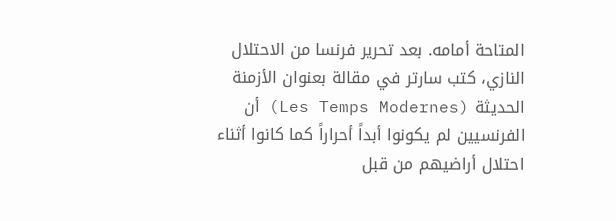المتاحة أمامه. بعد تحرير فرنسا من الاحتلال النازي، كتب سارتر في مقالة بعنوان الأزمنة الحديثة (Les Temps Modernes) أن الفرنسيين لم يكونوا أبداً أحراراً كما كانوا أثناء احتلال أراضيهم من قبل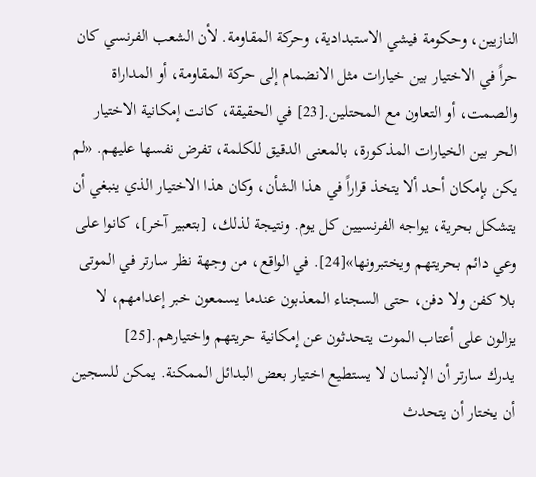النازيين، وحكومة فيشي الاستبدادية، وحركة المقاومة. لأن الشعب الفرنسي كان حراً في الاختيار بين خيارات مثل الانضمام إلى حركة المقاومة، أو المداراة والصمت، أو التعاون مع المحتلين.[23] في الحقيقة، كانت إمكانية الاختيار الحر بين الخيارات المذكورة، بالمعنى الدقيق للكلمة، تفرض نفسها عليهم. «لم يكن بإمكان أحد ألا يتخذ قراراً في هذا الشأن، وكان هذا الاختيار الذي ينبغي أن يتشكل بحرية، يواجه الفرنسيين كل يوم. ونتيجة لذلك، [بتعبير آخر]، كانوا على وعي دائم بحريتهم ويختبرونها»[24]. في الواقع، من وجهة نظر سارتر في الموتى بلا كفن ولا دفن، حتى السجناء المعذبون عندما يسمعون خبر إعدامهم، لا يزالون على أعتاب الموت يتحدثون عن إمكانية حريتهم واختيارهم.[25]
يدرك سارتر أن الإنسان لا يستطيع اختيار بعض البدائل الممكنة. يمكن للسجين أن يختار أن يتحدث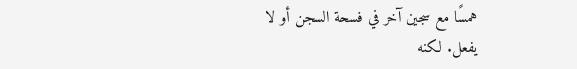همسًا مع سجين آخر في فسحة السجن أو لا يفعل. لكنه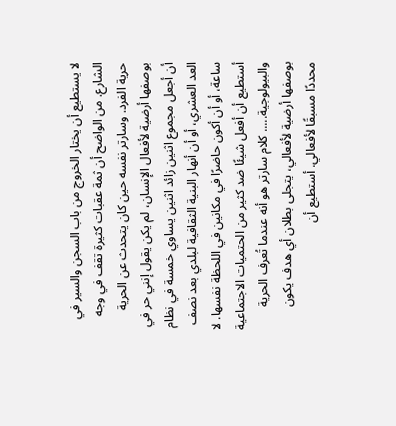لا يستطيع أن يختار الخروج من باب السجن والسير في الشارع. من الواضح أن ثمة عقبات كثيرة تقف في وجه حرية الفرد. وسارتر نفسه حين كان يتحدث عن الحرية بوصفها أرضية لأفعال الإنسان، لم يكن يقول إنني حر في أن أجعل مجموع اثنين زائد اثنين يساوي خمسة في نظام العد العشري، أو أن أنهار البنية الثقافية لبلدي بعد نصف ساعة، أو أن أكون حاضرًا في مكانين في اللحظة نفسها. لا أستطيع أن أفعل شيئًا ضد كثير من الحتميات الاجتماعية والبيولوجية..... كلام سارتر هو أنه عندما تُعرف الحرية بوصفها أرضية لأفعالي، يتجلى بطلان أي هدف يكون محددًا مسبقًا لأفعالي. أستطيع أن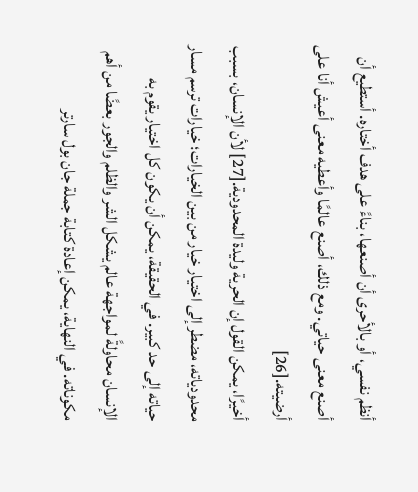أنظم نفسي، أو بالأحرى أن أصنعها، بناءً على هدف أختاره. أستطيع أن أصنع معنى حياتي. ومع ذلك، أصنع عالمًا وأعطيه معنى أعيش أنا على أرضيته.[26]
أخيرًا، يمكن القول إن الحرية وليدة المحدودية.[27] لأن الإنسان، بسبب محدودياته، مضطر إلى اختيار خيار من بين الخيارات؛ خيارات ترسم مسار حياته إلى حد كبير. في الحقيقة، يمكن أن يكون كل اختيار يقوم به الإنسان محاولةً لمواجهة عالم يشكل الشر والظلم والجور بعضًا من أهم مكوناته. في النهاية، يمكن إعادة كتابة جملة جان بول سارتر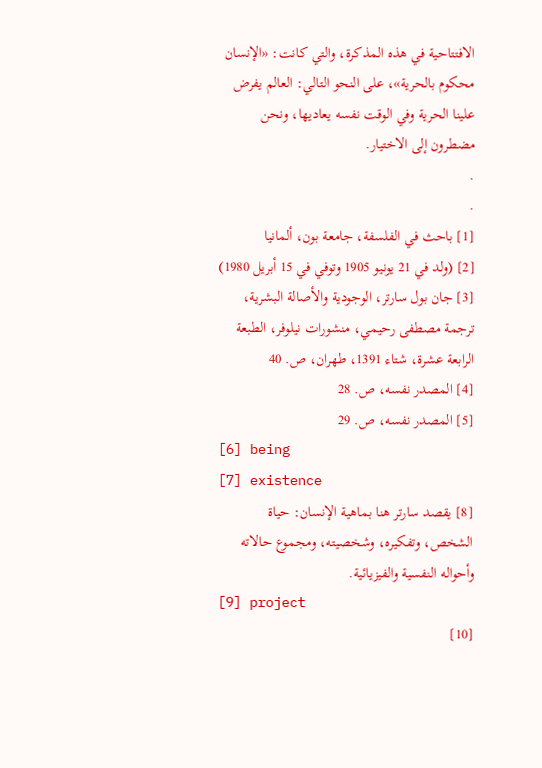الافتتاحية في هذه المذكرة، والتي كانت: «الإنسان محكوم بالحرية»، على النحو التالي: العالم يفرض علينا الحرية وفي الوقت نفسه يعاديها، ونحن مضطرون إلى الاختيار.
.
.
[1] باحث في الفلسفة، جامعة بون، ألمانيا
[2] (ولد في 21 يونيو 1905 وتوفي في 15 أبريل 1980)
[3] جان بول سارتر، الوجودية والأصالة البشرية، ترجمة مصطفى رحيمي، منشورات نيلوفر، الطبعة الرابعة عشرة، شتاء 1391، طهران، ص. 40
[4] المصدر نفسه، ص. 28
[5] المصدر نفسه، ص. 29
[6] being
[7] existence
[8] يقصد سارتر هنا بماهية الإنسان: حياة الشخص، وتفكيره، وشخصيته، ومجموع حالاته وأحواله النفسية والفيزيائية.
[9] project
[10]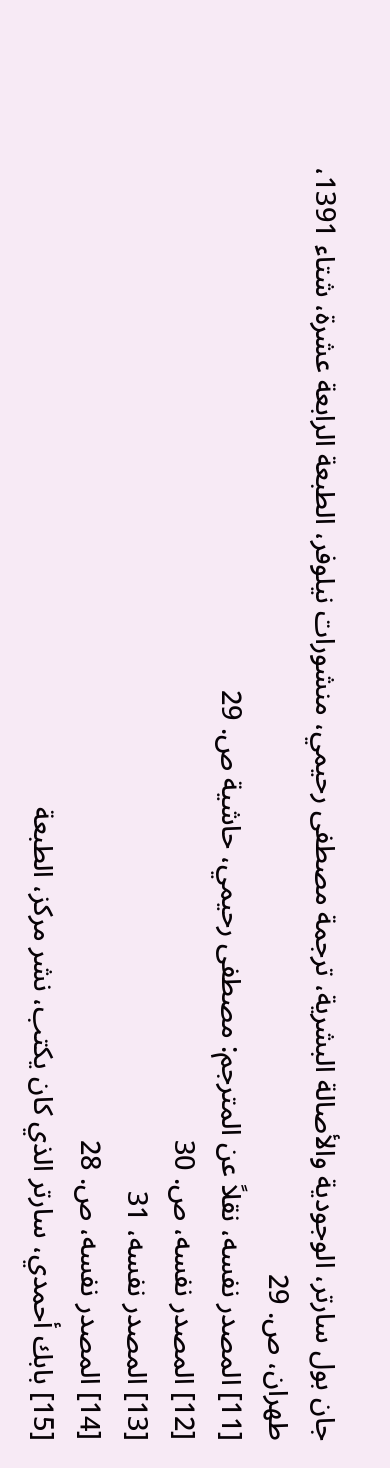جان بول سارتر، الوجودية والأصالة البشرية، ترجمة مصطفى رحيمي، منشورات نيلوفر، الطبعة الرابعة عشرة، شتاء 1391، طهران، ص. 29
[11] المصدر نفسه، نقلاً عن المترجم: مصطفى رحيمي، حاشية ص. 29
[12] المصدر نفسه، ص. 30
[13] المصدر نفسه، 31
[14] المصدر نفسه، ص. 28
[15] بابك أحمدي، سارتر الذي كان يكتب، نشر مركز، الطبعة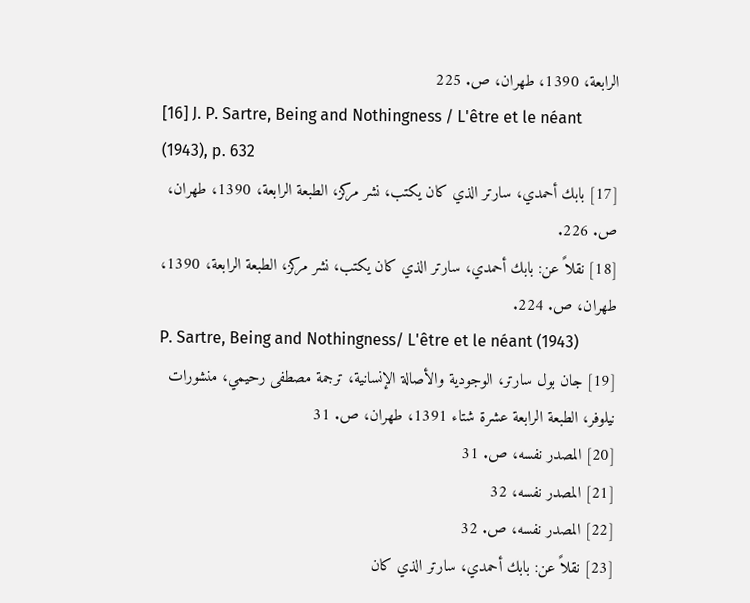الرابعة، 1390، طهران، ص. 225
[16] J. P. Sartre, Being and Nothingness / L'être et le néant (1943), p. 632
[17] بابك أحمدي، سارتر الذي كان يكتب، نشر مركز، الطبعة الرابعة، 1390، طهران، ص. 226.
[18] نقلاً عن: بابك أحمدي، سارتر الذي كان يكتب، نشر مركز، الطبعة الرابعة، 1390، طهران، ص. 224.
P. Sartre, Being and Nothingness/ L'être et le néant (1943)
[19] جان بول سارتر، الوجودية والأصالة الإنسانية، ترجمة مصطفى رحيمي، منشورات نيلوفر، الطبعة الرابعة عشرة شتاء 1391، طهران، ص. 31
[20] المصدر نفسه، ص. 31
[21] المصدر نفسه، 32
[22] المصدر نفسه، ص. 32
[23] نقلاً عن: بابك أحمدي، سارتر الذي كان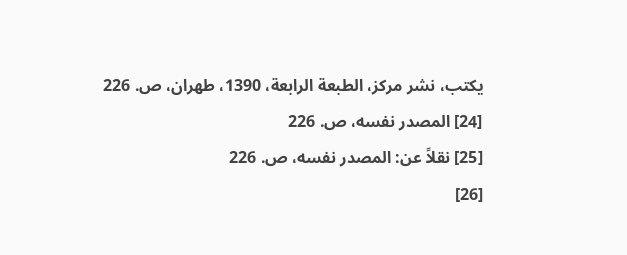يكتب، نشر مركز، الطبعة الرابعة، 1390، طهران، ص. 226
[24] المصدر نفسه، ص. 226
[25] نقلاً عن: المصدر نفسه، ص. 226
[26]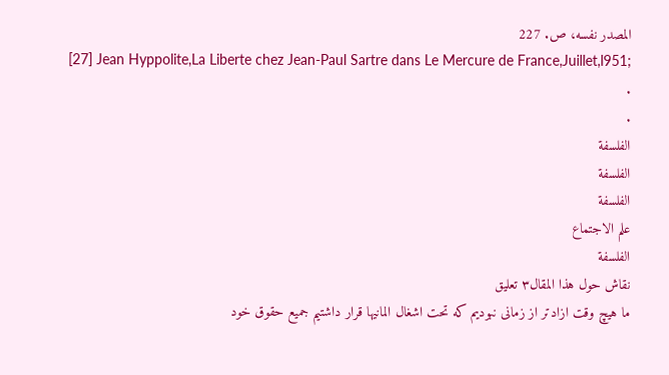المصدر نفسه، ص. 227
[27] Jean Hyppolite,La Liberte chez Jean-Paul Sartre dans Le Mercure de France,Juillet,l951;
.
.
الفلسفة
الفلسفة
الفلسفة
علم الاجتماع
الفلسفة
نقاش حول هذا المقال٣ تعليق
ما هیچ وقت ازادتر از زمانی نبودیم که تحت اشغال المانیها قرار داشتیم جمیع حقوق خود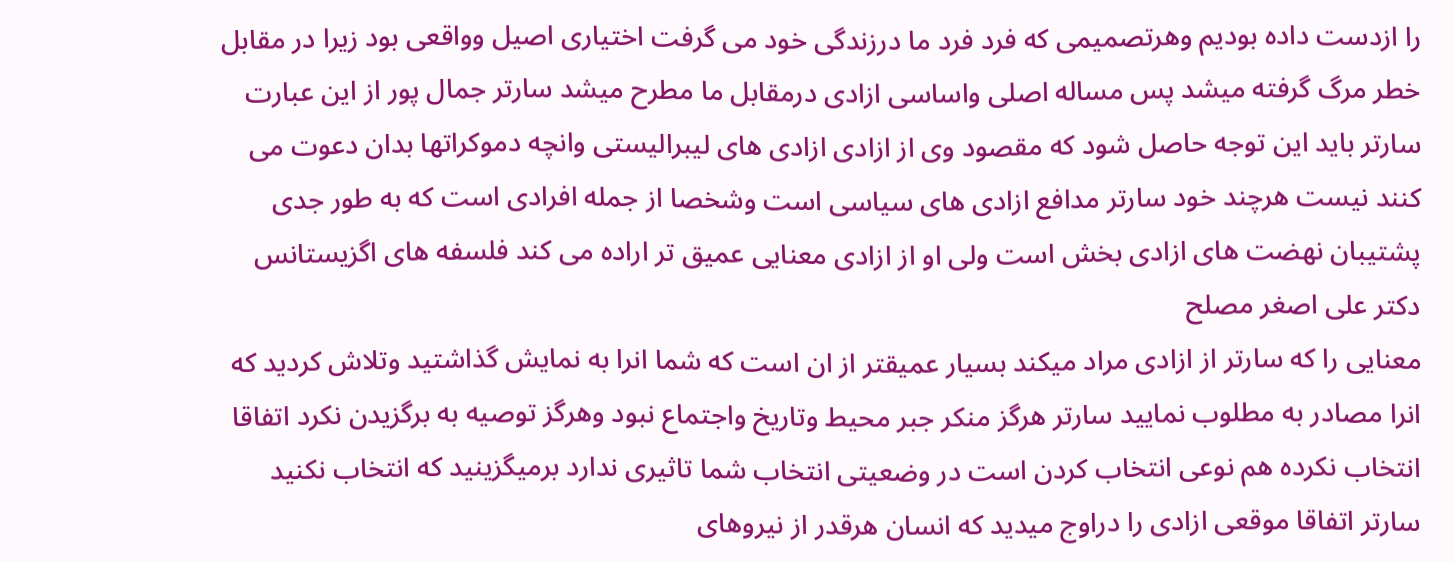را ازدست داده بودیم وهرتصمیمی که فرد فرد ما درزندگی خود می گرفت اختیاری اصیل وواقعی بود زیرا در مقابل خطر مرگ گرفته میشد پس مساله اصلی واساسی ازادی درمقابل ما مطرح میشد سارتر جمال پور از این عبارت سارتر باید این توجه حاصل شود که مقصود وی از ازادی ازادی های لیبرالیستی وانچه دموکراتها بدان دعوت می کنند نیست هرچند خود سارتر مدافع ازادی های سیاسی است وشخصا از جمله افرادی است که به طور جدی پشتیبان نهضت های ازادی بخش است ولی او از ازادی معنایی عمیق تر اراده می کند فلسفه های اگزیستانس دکتر علی اصغر مصلح
معنایی را که سارتر از ازادی مراد میکند بسیار عمیقتر از ان است که شما انرا به نمایش گذاشتید وتلاش کردید که انرا مصادر به مطلوب نمایید سارتر هرگز منکر جبر محیط وتاریخ واجتماع نبود وهرگز توصیه به برگزیدن نکرد اتفاقا انتخاب نکرده هم نوعی انتخاب کردن است در وضعیتی انتخاب شما تاثیری ندارد برمیگزینید که انتخاب نکنید سارتر اتفاقا موقعی ازادی را دراوج میدید که انسان هرقدر از نیروهای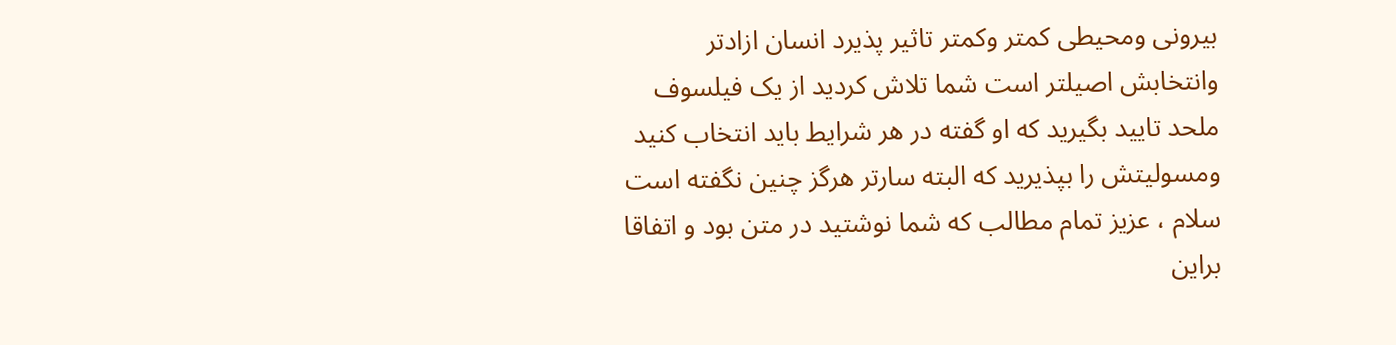بیرونی ومحیطی کمتر وکمتر تاثیر پذیرد انسان ازادتر وانتخابش اصیلتر است شما تلاش کردید از یک فیلسوف ملحد تایید بگیرید که او گفته در هر شرایط باید انتخاب کنید ومسولیتش را بپذیرید که البته سارتر هرگز چنین نگفته است
سلام ، عزیز تمام مطالب که شما نوشتید در متن بود و اتفاقا براین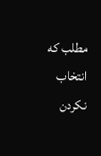مطلب که انتخاب نکردن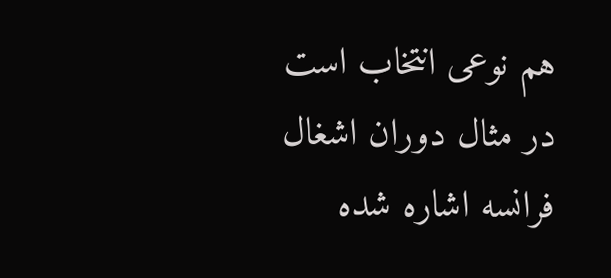هم نوعی انتخاب است در مثال دوران اشغال فرانسه اشاره شده